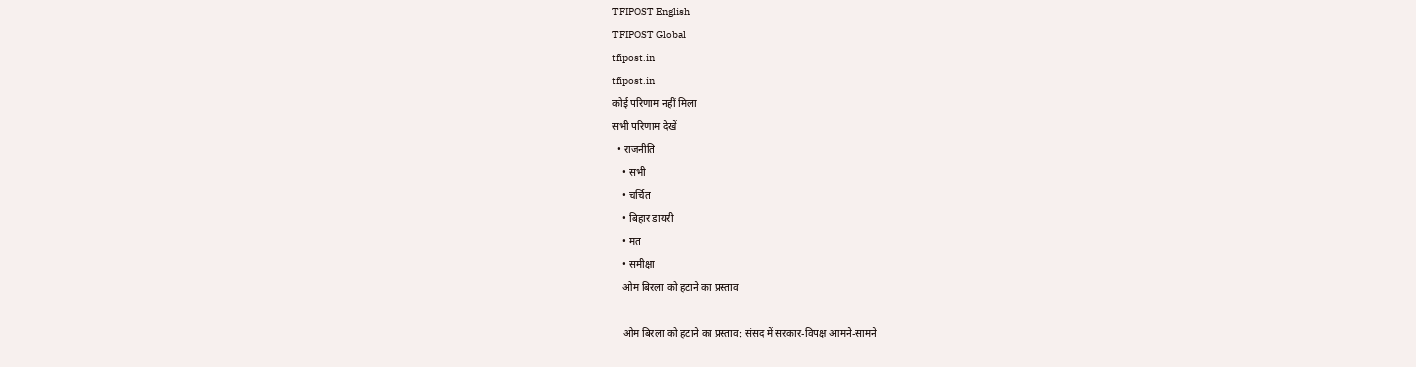TFIPOST English
TFIPOST Global
tfipost.in
tfipost.in
कोई परिणाम नहीं मिला
सभी परिणाम देखें
  • राजनीति
    • सभी
    • चर्चित
    • बिहार डायरी
    • मत
    • समीक्षा
    ओम बिरला को हटाने का प्रस्ताव

    ओम बिरला को हटाने का प्रस्ताव: संसद में सरकार-विपक्ष आमने-सामने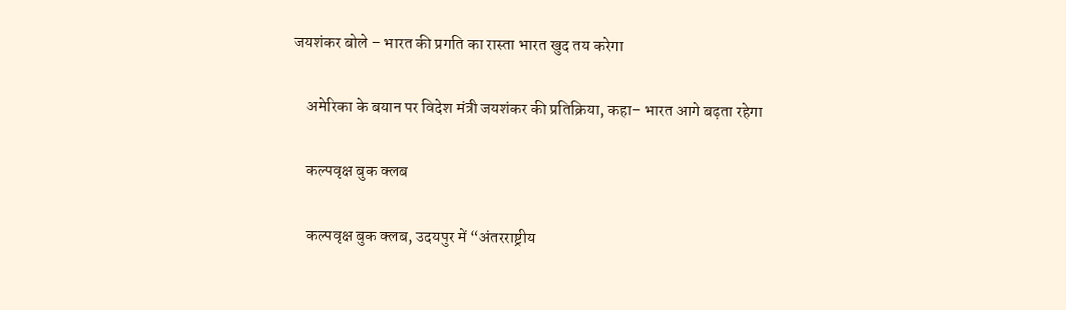जयशंकर बोले – भारत की प्रगति का रास्ता भारत खुद तय करेगा

    अमेरिका के बयान पर विदेश मंत्री जयशंकर की प्रतिक्रिया, कहा– भारत आगे बढ़ता रहेगा

    कल्पवृक्ष बुक क्लब

    कल्पवृक्ष बुक क्लब, उदयपुर में “अंतरराष्ट्रीय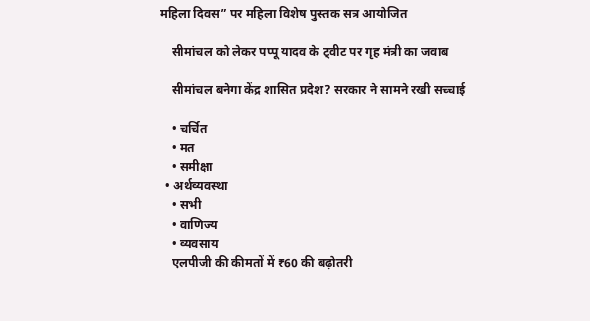महिला दिवस” पर महिला विशेष पुस्तक सत्र आयोजित

    सीमांचल को लेकर पप्पू यादव के ट्वीट पर गृह मंत्री का जवाब

    सीमांचल बनेगा केंद्र शासित प्रदेश? सरकार ने सामने रखी सच्चाई

    • चर्चित
    • मत
    • समीक्षा
  • अर्थव्यवस्था
    • सभी
    • वाणिज्य
    • व्यवसाय
    एलपीजी की कीमतों में ₹60 की बढ़ोतरी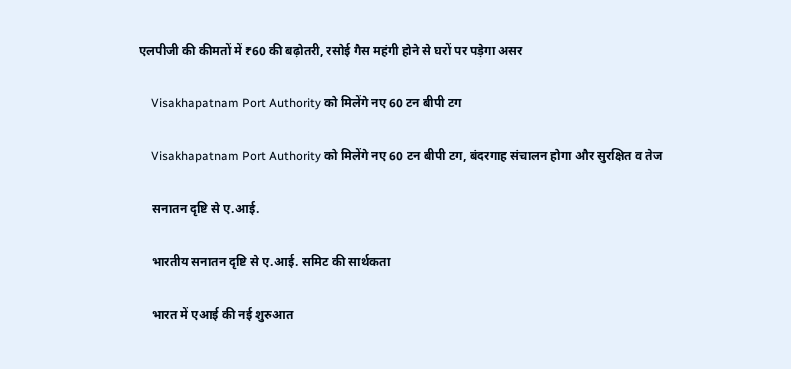एलपीजी की कीमतों में ₹60 की बढ़ोतरी, रसोई गैस महंगी होने से घरों पर पड़ेगा असर

    Visakhapatnam Port Authority को मिलेंगे नए 60 टन बीपी टग

    Visakhapatnam Port Authority को मिलेंगे नए 60 टन बीपी टग, बंदरगाह संचालन होगा और सुरक्षित व तेज

    सनातन दृष्टि से ए.आई.

    भारतीय सनातन दृष्टि से ए.आई. समिट की सार्थकता

    भारत में एआई की नई शुरुआत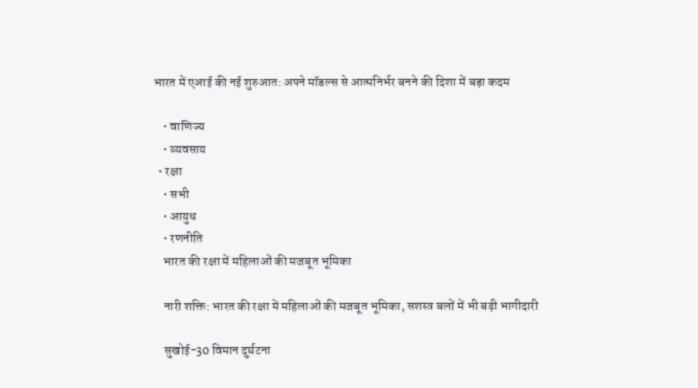भारत में एआई की नई शुरुआत: अपने मॉडल्स से आत्मनिर्भर बनने की दिशा में बड़ा कदम

    • वाणिज्य
    • व्यवसाय
  • रक्षा
    • सभी
    • आयुध
    • रणनीति
    भारत की रक्षा में महिलाओं की मजबूत भूमिका

    नारी शक्ति: भारत की रक्षा में महिलाओं की मजबूत भूमिका, सशस्त्र बलों में भी बढ़ी भागीदारी

    सुखोई-30 विमान दुर्घटना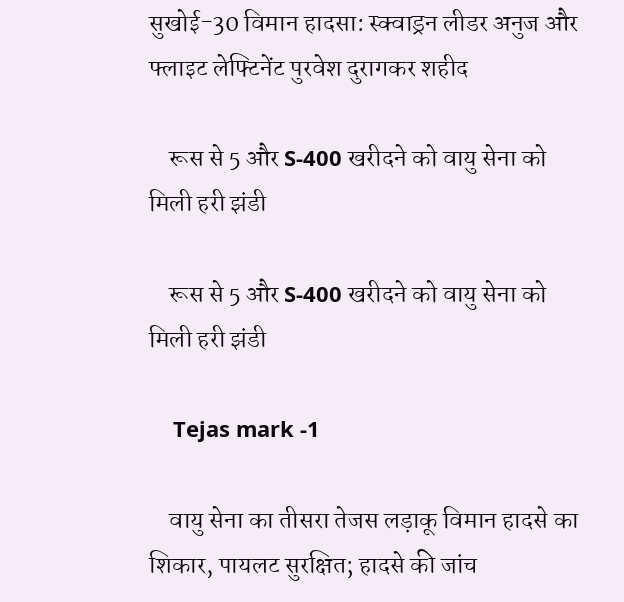सुखोई-30 विमान हादसा: स्क्वाड्रन लीडर अनुज और फ्लाइट लेफ्टिनेंट पुरवेश दुरागकर शहीद

    रूस से 5 और S-400 खरीदने को वायु सेना को मिली हरी झंडी

    रूस से 5 और S-400 खरीदने को वायु सेना को मिली हरी झंडी

    Tejas mark -1

    वायु सेना का तीसरा तेजस लड़ाकू विमान हादसे का शिकार, पायलट सुरक्षित; हादसे की जांच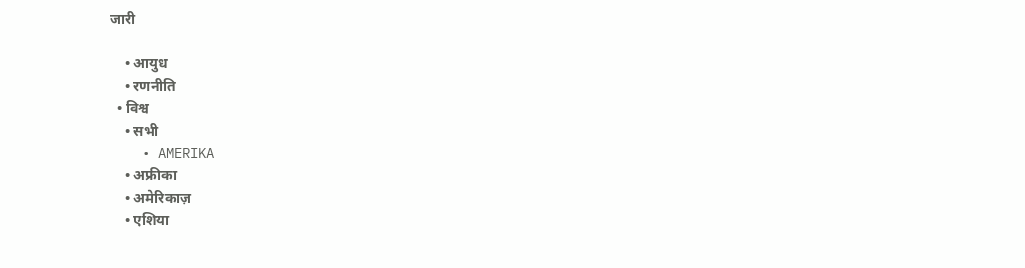जारी

    • आयुध
    • रणनीति
  • विश्व
    • सभी
    • AMERIKA
    • अफ्रीका
    • अमेरिकाज़
    • एशिया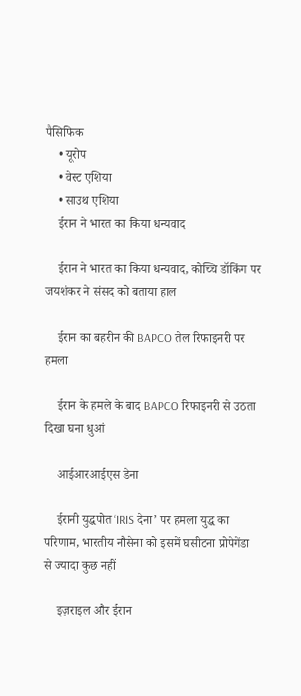पैसिफिक
    • यूरोप
    • वेस्ट एशिया
    • साउथ एशिया
    ईरान ने भारत का किया धन्यवाद

    ईरान ने भारत का किया धन्यवाद, कोच्चि डॉकिंग पर जयशंकर ने संसद को बताया हाल

    ईरान का बहरीन की BAPCO तेल रिफाइनरी पर हमला

    ईरान के हमले के बाद BAPCO रिफाइनरी से उठता दिखा घना धुआं

    आईआरआईएस डेना

    ईरानी युद्धपोत ‘IRIS देना’ पर हमला युद्ध का परिणाम, भारतीय नौसेना को इसमें घसीटना प्रोपेगेंडा से ज्यादा कुछ नहीं

    इज़राइल और ईरान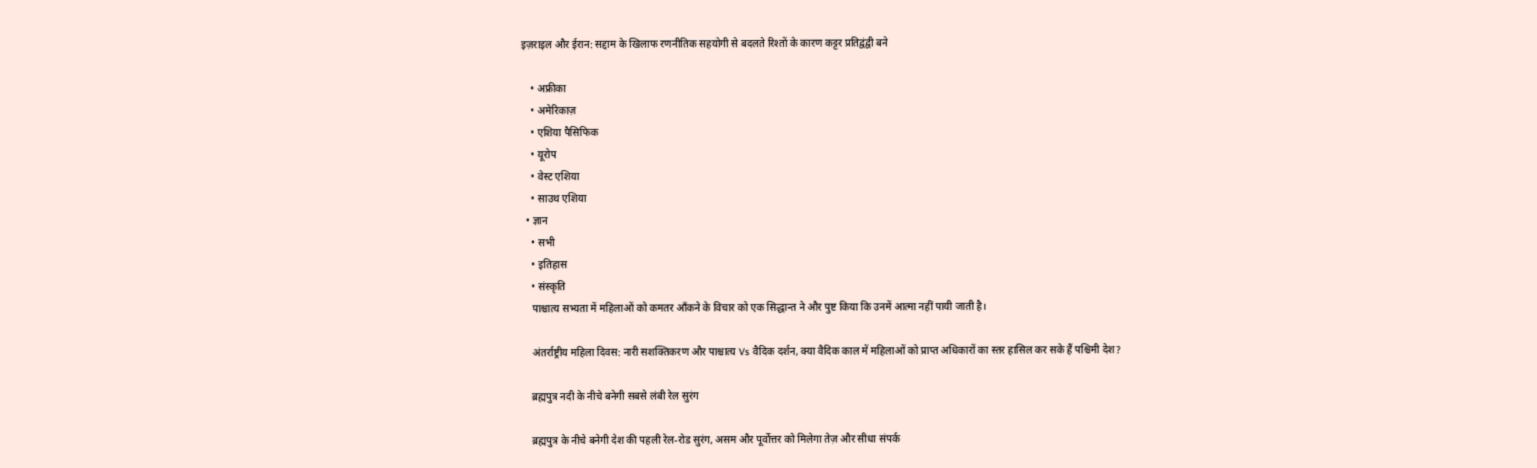इज़राइल और ईरान: सद्दाम के खिलाफ रणनीतिक सहयोगी से बदलते रिश्तों के कारण कट्टर प्रतिद्वंद्वी बने

    • अफ्रीका
    • अमेरिकाज़
    • एशिया पैसिफिक
    • यूरोप
    • वेस्ट एशिया
    • साउथ एशिया
  • ज्ञान
    • सभी
    • इतिहास
    • संस्कृति
    पाश्चात्य सभ्यता में महिलाओं को कमतर आँकने के विचार को एक सिद्धान्त ने और पुष्ट किया कि उनमें आत्मा नहीं पायी जाती है।

    अंतर्राष्ट्रीय महिला दिवस: नारी सशक्तिकरण और पाश्चात्य Vs वैदिक दर्शन, क्या वैदिक काल में महिलाओं को प्राप्त अधिकारों का स्तर हासिल कर सके हैं पश्चिमी देश?

    ब्रह्मपुत्र नदी के नीचे बनेगी सबसे लंबी रेल सुरंग

    ब्रह्मपुत्र के नीचे बनेगी देश की पहली रेल-रोड सुरंग, असम और पूर्वोत्तर को मिलेगा तेज़ और सीधा संपर्क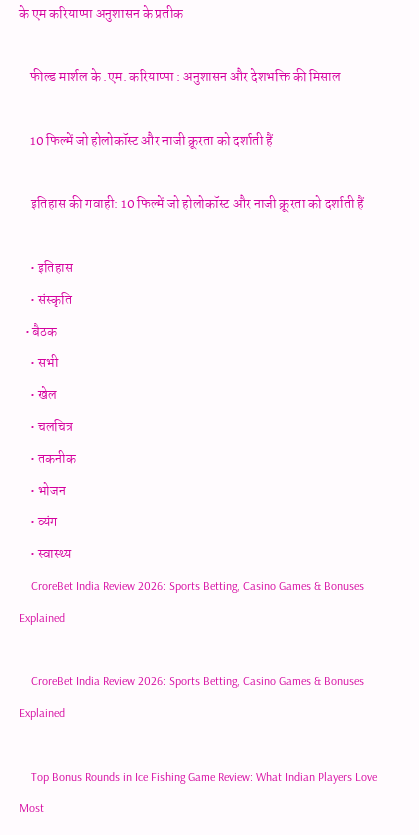के एम करियाप्पा अनुशासन के प्रतीक

    फील्ड मार्शल के .एम. करियाप्पा : अनुशासन और देशभक्ति की मिसाल

    10 फिल्में जो होलोकॉस्ट और नाजी क्रूरता को दर्शाती हैं

    इतिहास की गवाही: 10 फिल्में जो होलोकॉस्ट और नाजी क्रूरता को दर्शाती हैं

    • इतिहास
    • संस्कृति
  • बैठक
    • सभी
    • खेल
    • चलचित्र
    • तकनीक
    • भोजन
    • व्यंग
    • स्वास्थ्य
    CroreBet India Review 2026: Sports Betting, Casino Games & Bonuses Explained

    CroreBet India Review 2026: Sports Betting, Casino Games & Bonuses Explained

    Top Bonus Rounds in Ice Fishing Game Review: What Indian Players Love Most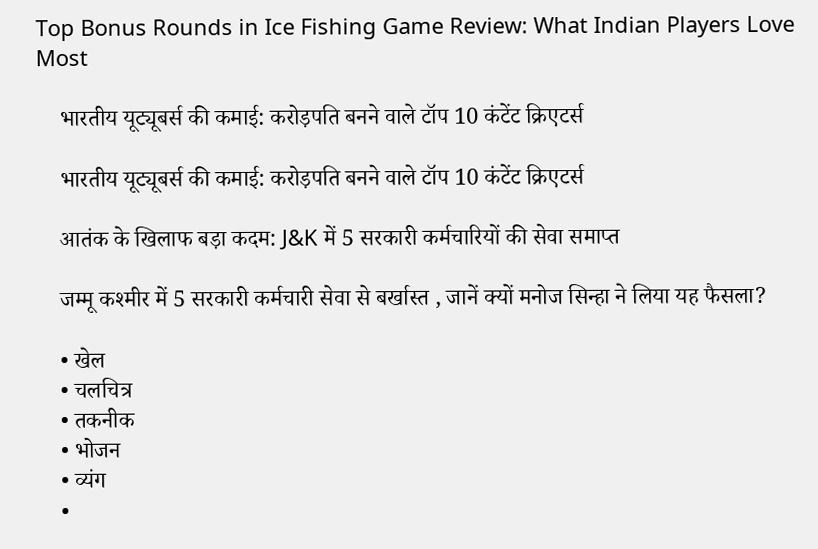Top Bonus Rounds in Ice Fishing Game Review: What Indian Players Love Most

    भारतीय यूट्यूबर्स की कमाई: करोड़पति बनने वाले टॉप 10 कंटेंट क्रिएटर्स

    भारतीय यूट्यूबर्स की कमाई: करोड़पति बनने वाले टॉप 10 कंटेंट क्रिएटर्स

    आतंक के खिलाफ बड़ा कदम: J&K में 5 सरकारी कर्मचारियों की सेवा समाप्त

    जम्मू कश्मीर में 5 सरकारी कर्मचारी सेवा से बर्खास्त , जानें क्यों मनोज सिन्हा ने लिया यह फैसला?

    • खेल
    • चलचित्र
    • तकनीक
    • भोजन
    • व्यंग
    •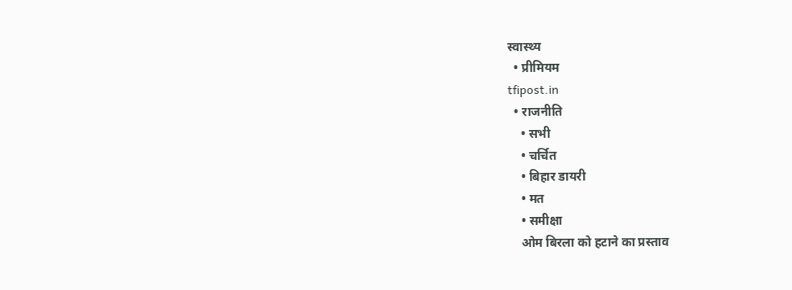स्वास्थ्य
  • प्रीमियम
tfipost.in
  • राजनीति
    • सभी
    • चर्चित
    • बिहार डायरी
    • मत
    • समीक्षा
    ओम बिरला को हटाने का प्रस्ताव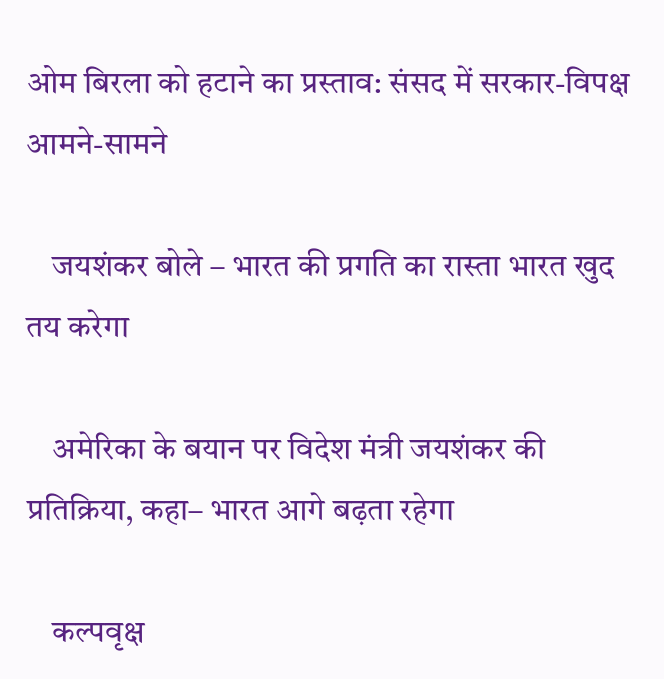ओम बिरला को हटाने का प्रस्ताव: संसद में सरकार-विपक्ष आमने-सामने

    जयशंकर बोले – भारत की प्रगति का रास्ता भारत खुद तय करेगा

    अमेरिका के बयान पर विदेश मंत्री जयशंकर की प्रतिक्रिया, कहा– भारत आगे बढ़ता रहेगा

    कल्पवृक्ष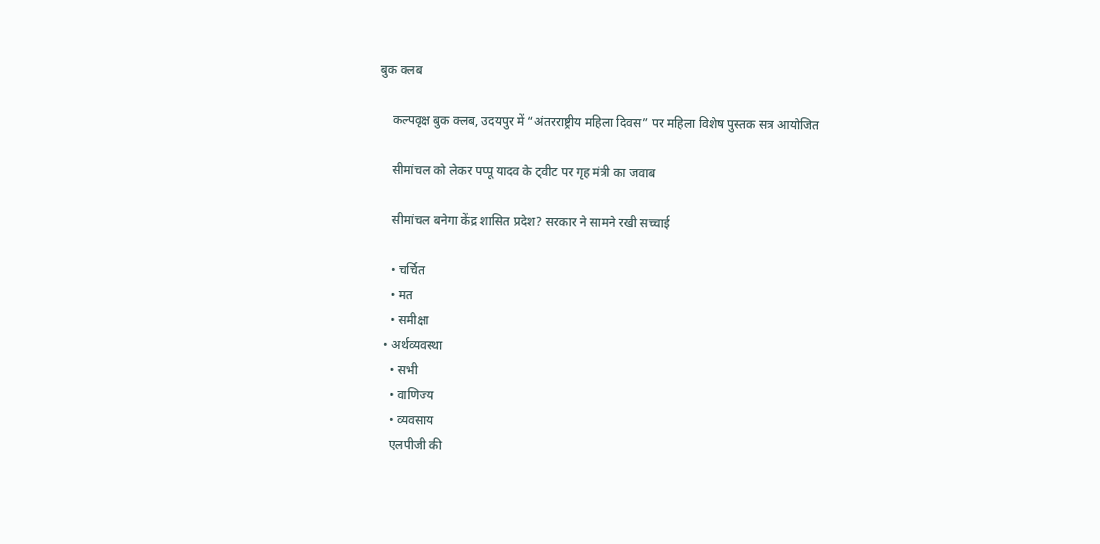बुक क्लब

    कल्पवृक्ष बुक क्लब, उदयपुर में “अंतरराष्ट्रीय महिला दिवस” पर महिला विशेष पुस्तक सत्र आयोजित

    सीमांचल को लेकर पप्पू यादव के ट्वीट पर गृह मंत्री का जवाब

    सीमांचल बनेगा केंद्र शासित प्रदेश? सरकार ने सामने रखी सच्चाई

    • चर्चित
    • मत
    • समीक्षा
  • अर्थव्यवस्था
    • सभी
    • वाणिज्य
    • व्यवसाय
    एलपीजी की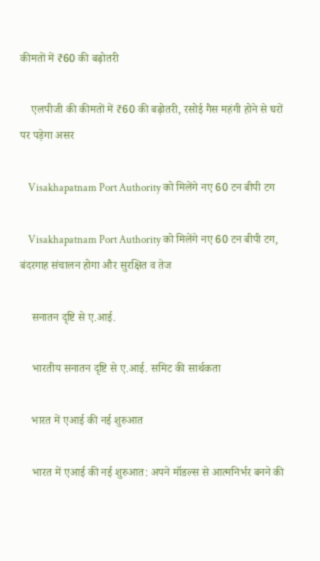कीमतों में ₹60 की बढ़ोतरी

    एलपीजी की कीमतों में ₹60 की बढ़ोतरी, रसोई गैस महंगी होने से घरों पर पड़ेगा असर

    Visakhapatnam Port Authority को मिलेंगे नए 60 टन बीपी टग

    Visakhapatnam Port Authority को मिलेंगे नए 60 टन बीपी टग, बंदरगाह संचालन होगा और सुरक्षित व तेज

    सनातन दृष्टि से ए.आई.

    भारतीय सनातन दृष्टि से ए.आई. समिट की सार्थकता

    भारत में एआई की नई शुरुआत

    भारत में एआई की नई शुरुआत: अपने मॉडल्स से आत्मनिर्भर बनने की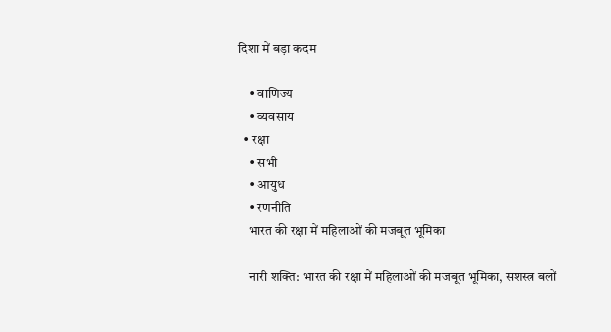दिशा में बड़ा कदम

    • वाणिज्य
    • व्यवसाय
  • रक्षा
    • सभी
    • आयुध
    • रणनीति
    भारत की रक्षा में महिलाओं की मजबूत भूमिका

    नारी शक्ति: भारत की रक्षा में महिलाओं की मजबूत भूमिका, सशस्त्र बलों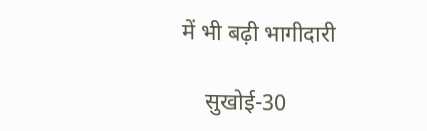में भी बढ़ी भागीदारी

    सुखोई-30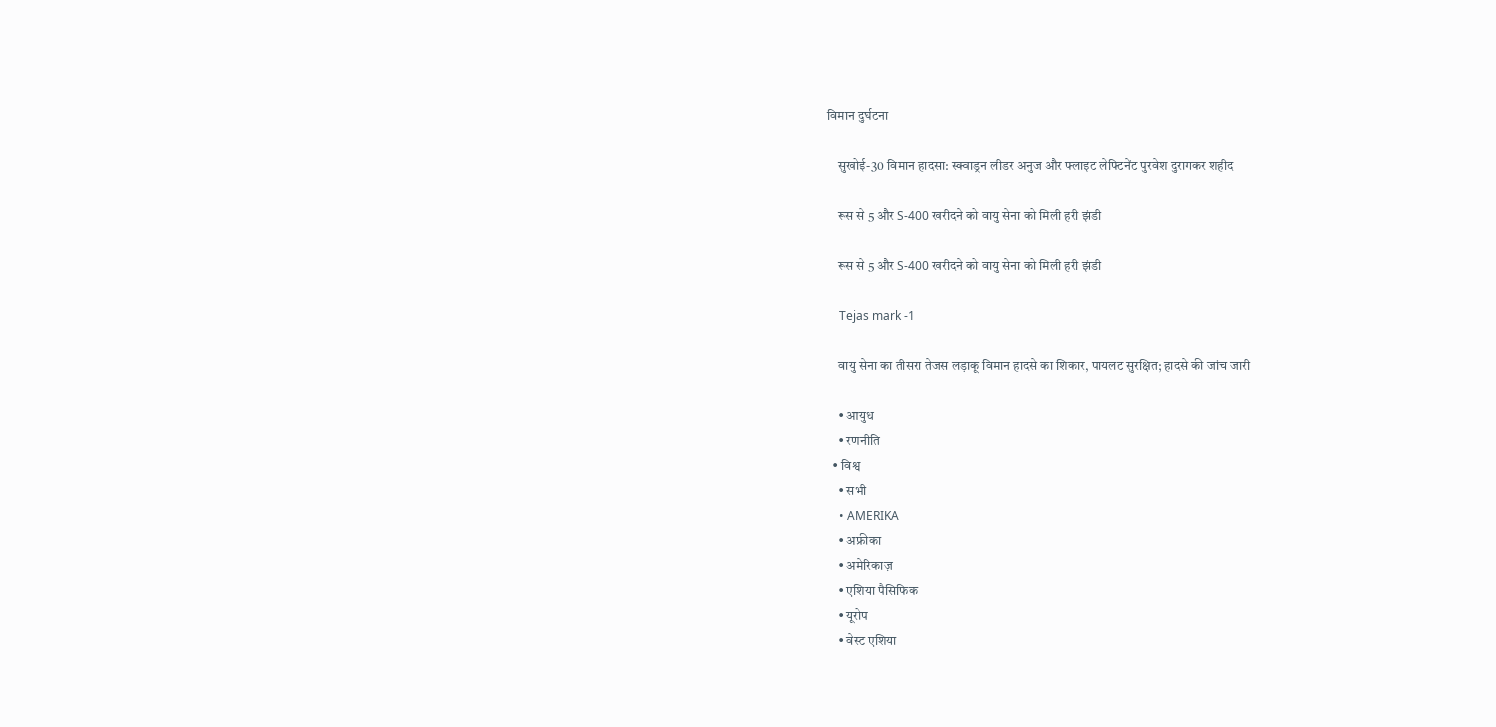विमान दुर्घटना

    सुखोई-30 विमान हादसा: स्क्वाड्रन लीडर अनुज और फ्लाइट लेफ्टिनेंट पुरवेश दुरागकर शहीद

    रूस से 5 और S-400 खरीदने को वायु सेना को मिली हरी झंडी

    रूस से 5 और S-400 खरीदने को वायु सेना को मिली हरी झंडी

    Tejas mark -1

    वायु सेना का तीसरा तेजस लड़ाकू विमान हादसे का शिकार, पायलट सुरक्षित; हादसे की जांच जारी

    • आयुध
    • रणनीति
  • विश्व
    • सभी
    • AMERIKA
    • अफ्रीका
    • अमेरिकाज़
    • एशिया पैसिफिक
    • यूरोप
    • वेस्ट एशिया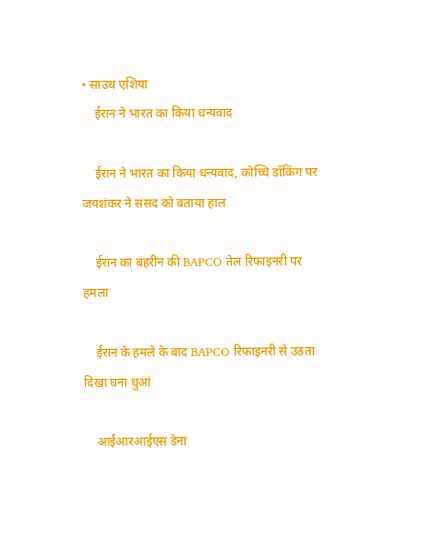• साउथ एशिया
    ईरान ने भारत का किया धन्यवाद

    ईरान ने भारत का किया धन्यवाद, कोच्चि डॉकिंग पर जयशंकर ने संसद को बताया हाल

    ईरान का बहरीन की BAPCO तेल रिफाइनरी पर हमला

    ईरान के हमले के बाद BAPCO रिफाइनरी से उठता दिखा घना धुआं

    आईआरआईएस डेना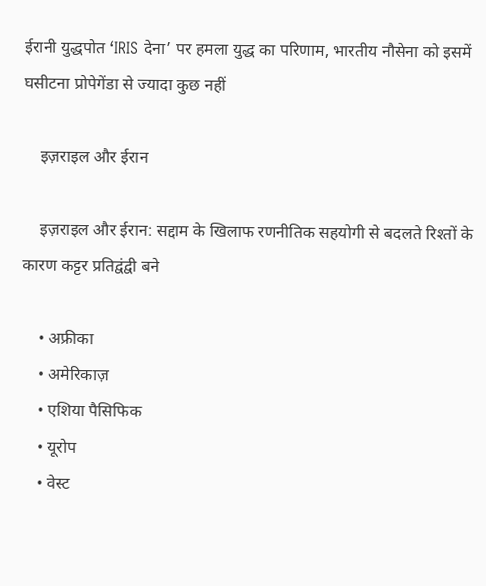ईरानी युद्धपोत ‘IRIS देना’ पर हमला युद्ध का परिणाम, भारतीय नौसेना को इसमें घसीटना प्रोपेगेंडा से ज्यादा कुछ नहीं

    इज़राइल और ईरान

    इज़राइल और ईरान: सद्दाम के खिलाफ रणनीतिक सहयोगी से बदलते रिश्तों के कारण कट्टर प्रतिद्वंद्वी बने

    • अफ्रीका
    • अमेरिकाज़
    • एशिया पैसिफिक
    • यूरोप
    • वेस्ट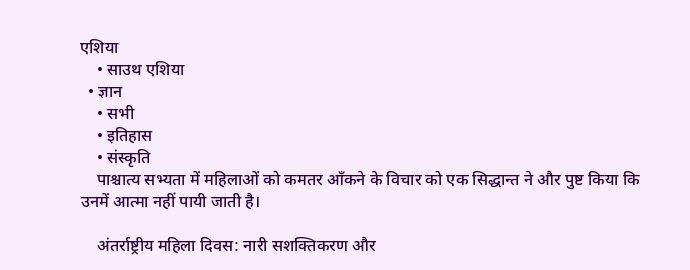एशिया
    • साउथ एशिया
  • ज्ञान
    • सभी
    • इतिहास
    • संस्कृति
    पाश्चात्य सभ्यता में महिलाओं को कमतर आँकने के विचार को एक सिद्धान्त ने और पुष्ट किया कि उनमें आत्मा नहीं पायी जाती है।

    अंतर्राष्ट्रीय महिला दिवस: नारी सशक्तिकरण और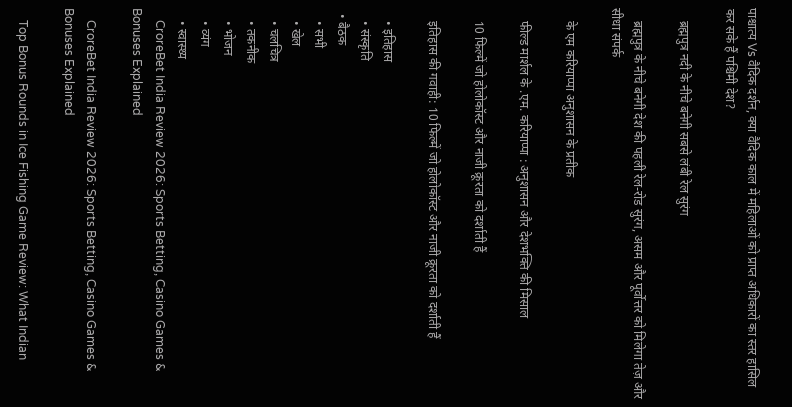पाश्चात्य Vs वैदिक दर्शन, क्या वैदिक काल में महिलाओं को प्राप्त अधिकारों का स्तर हासिल कर सके हैं पश्चिमी देश?

    ब्रह्मपुत्र नदी के नीचे बनेगी सबसे लंबी रेल सुरंग

    ब्रह्मपुत्र के नीचे बनेगी देश की पहली रेल-रोड सुरंग, असम और पूर्वोत्तर को मिलेगा तेज़ और सीधा संपर्क

    के एम करियाप्पा अनुशासन के प्रतीक

    फील्ड मार्शल के .एम. करियाप्पा : अनुशासन और देशभक्ति की मिसाल

    10 फिल्में जो होलोकॉस्ट और नाजी क्रूरता को दर्शाती हैं

    इतिहास की गवाही: 10 फिल्में जो होलोकॉस्ट और नाजी क्रूरता को दर्शाती हैं

    • इतिहास
    • संस्कृति
  • बैठक
    • सभी
    • खेल
    • चलचित्र
    • तकनीक
    • भोजन
    • व्यंग
    • स्वास्थ्य
    CroreBet India Review 2026: Sports Betting, Casino Games & Bonuses Explained

    CroreBet India Review 2026: Sports Betting, Casino Games & Bonuses Explained

    Top Bonus Rounds in Ice Fishing Game Review: What Indian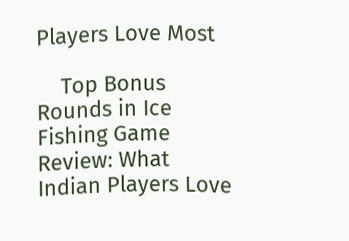Players Love Most

    Top Bonus Rounds in Ice Fishing Game Review: What Indian Players Love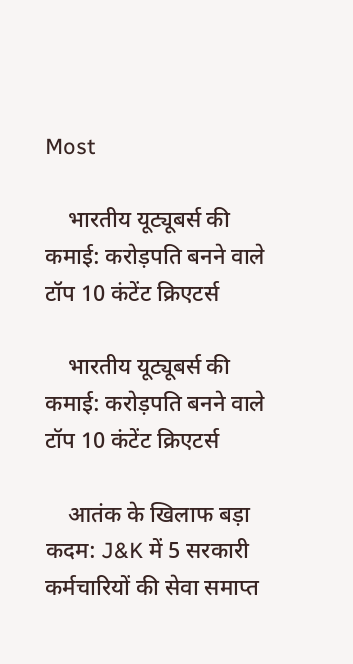Most

    भारतीय यूट्यूबर्स की कमाई: करोड़पति बनने वाले टॉप 10 कंटेंट क्रिएटर्स

    भारतीय यूट्यूबर्स की कमाई: करोड़पति बनने वाले टॉप 10 कंटेंट क्रिएटर्स

    आतंक के खिलाफ बड़ा कदम: J&K में 5 सरकारी कर्मचारियों की सेवा समाप्त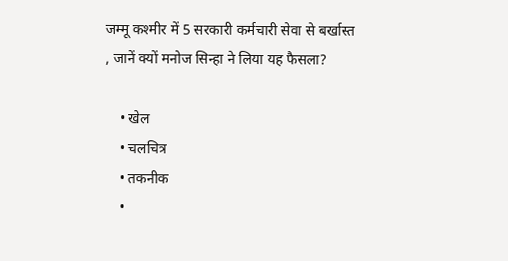जम्मू कश्मीर में 5 सरकारी कर्मचारी सेवा से बर्खास्त , जानें क्यों मनोज सिन्हा ने लिया यह फैसला?

    • खेल
    • चलचित्र
    • तकनीक
    •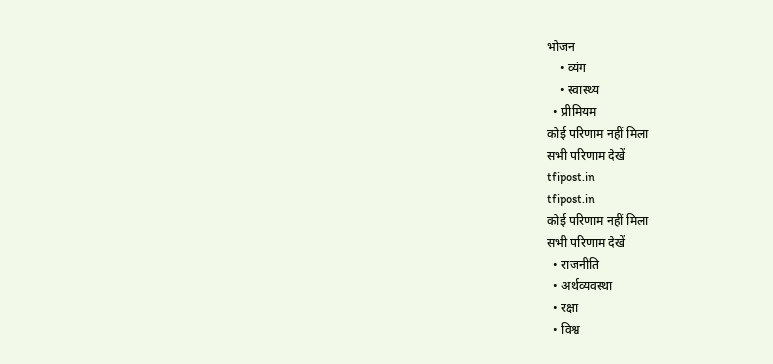भोजन
    • व्यंग
    • स्वास्थ्य
  • प्रीमियम
कोई परिणाम नहीं मिला
सभी परिणाम देखें
tfipost.in
tfipost.in
कोई परिणाम नहीं मिला
सभी परिणाम देखें
  • राजनीति
  • अर्थव्यवस्था
  • रक्षा
  • विश्व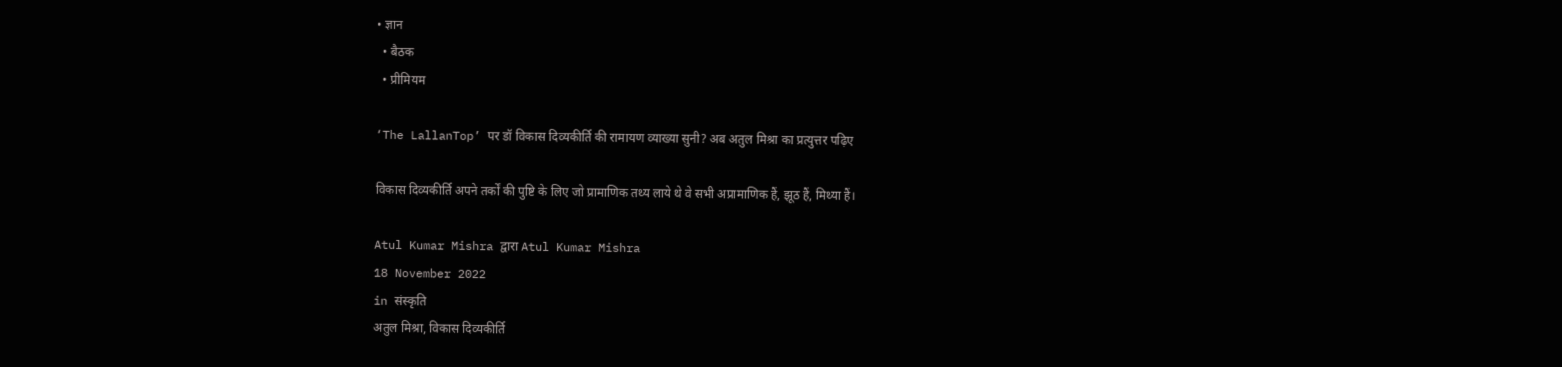• ज्ञान
  • बैठक
  • प्रीमियम

‘The LallanTop’ पर डॉ विकास दिव्यकीर्ति की रामायण व्याख्या सुनी? अब अतुल मिश्रा का प्रत्युत्तर पढ़िए

विकास दिव्यकीर्ति अपने तर्कों की पुष्टि के लिए जो प्रामाणिक तथ्य लाये थे वे सभी अप्रामाणिक हैं, झूठ हैं, मिथ्या हैं।

Atul Kumar Mishra द्वारा Atul Kumar Mishra
18 November 2022
in संस्कृति
अतुल मिश्रा, विकास दिव्यकीर्ति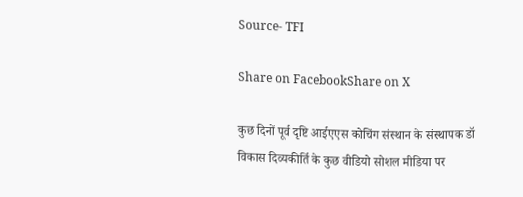Source- TFI

Share on FacebookShare on X

कुछ दिनों पूर्व दृष्टि आईएएस कोचिंग संस्थान के संस्थापक डॉ विकास दिव्यकीर्ति के कुछ वीडियो सोशल मीडिया पर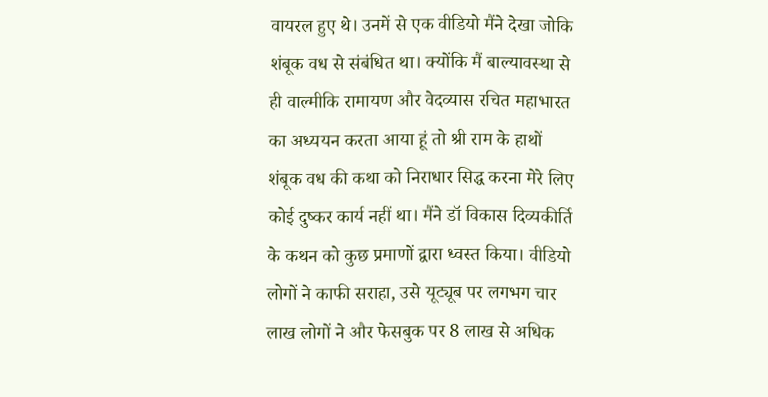वायरल हुए थे। उनमें से एक वीडियो मैंने देखा जोकि शंबूक वध से संबंधित था। क्योंकि मैं बाल्यावस्था से ही वाल्मीकि रामायण और वेदव्यास रचित महाभारत का अध्ययन करता आया हूं तो श्री राम के हाथों शंबूक वध की कथा को निराधार सिद्ध करना मेरे लिए कोई दुष्कर कार्य नहीं था। मैंने डॉ विकास दिव्यकीर्ति के कथन को कुछ प्रमाणों द्वारा ध्वस्त किया। वीडियो लोगों ने काफी सराहा, उसे यूट्यूब पर लगभग चार लाख लोगों ने और फेसबुक पर 8 लाख से अधिक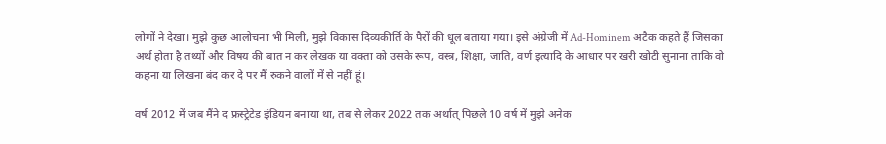लोगों ने देखा। मुझे कुछ आलोचना भी मिली, मुझे विकास दिव्यकीर्ति के पैरों की धूल बताया गया। इसे अंग्रेजी में Ad-Hominem अटैक कहते हैं जिसका अर्थ होता है तथ्यों और विषय की बात न कर लेखक या वक्ता को उसके रूप, वस्त्र, शिक्षा, जाति, वर्ण इत्यादि के आधार पर खरी खोटी सुनाना ताकि वो कहना या लिखना बंद कर दे पर मैं रुकने वालों में से नहीं हूं।

वर्ष 2012 में जब मैंने द फ्रस्ट्रेटेड इंडियन बनाया था, तब से लेकर 2022 तक अर्थात् पिछले 10 वर्ष में मुझे अनेक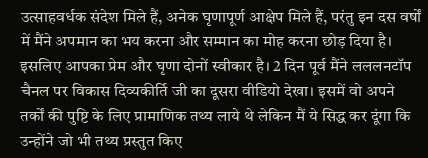उत्साहवर्धक संदेश मिले हैं, अनेक घृणापूर्ण आक्षेप मिले हैं, परंतु इन दस वर्षों में मैंने अपमान का भय करना और सम्मान का मोह करना छोड़ दिया है। इसलिए आपका प्रेम और घृणा दोनों स्वीकार है। 2 दिन पूर्व मैंने लललनटॉप चैनल पर विकास दिव्यकीर्ति जी का दूसरा वीडियो देखा। इसमें वो अपने तर्कों की पुष्टि के लिए प्रामाणिक तथ्य लाये थे लेकिन मैं ये सिद्ध कर दूंगा कि उन्होंने जो भी तथ्य प्रस्तुत किए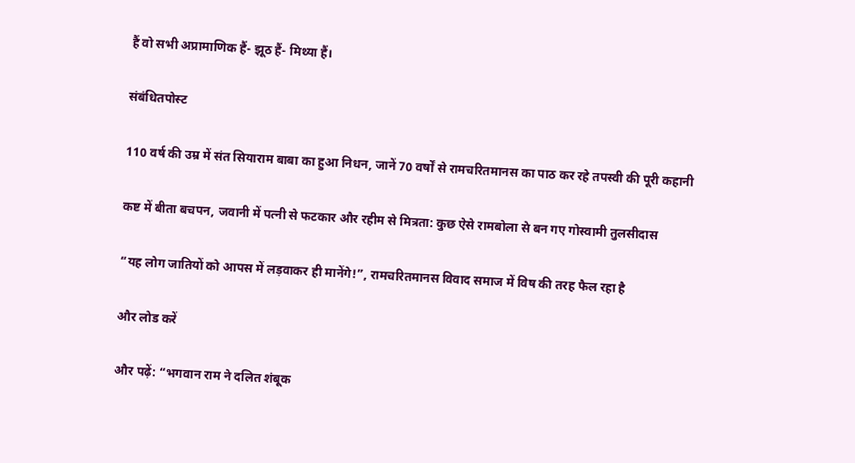हैं वो सभी अप्रामाणिक हैं- झूठ हैं- मिथ्या हैं।

संबंधितपोस्ट

110 वर्ष की उम्र में संत सियाराम बाबा का हुआ निधन, जानें 70 वर्षों से रामचरितमानस का पाठ कर रहे तपस्वी की पूरी कहानी

कष्ट में बीता बचपन, जवानी में पत्नी से फटकार और रहीम से मित्रता: कुछ ऐसे रामबोला से बन गए गोस्वामी तुलसीदास

“यह लोग जातियों को आपस में लड़वाकर ही मानेंगे!”, रामचरितमानस विवाद समाज में विष की तरह फैल रहा है

और लोड करें

और पढ़ें: “भगवान राम ने दलित शंबूक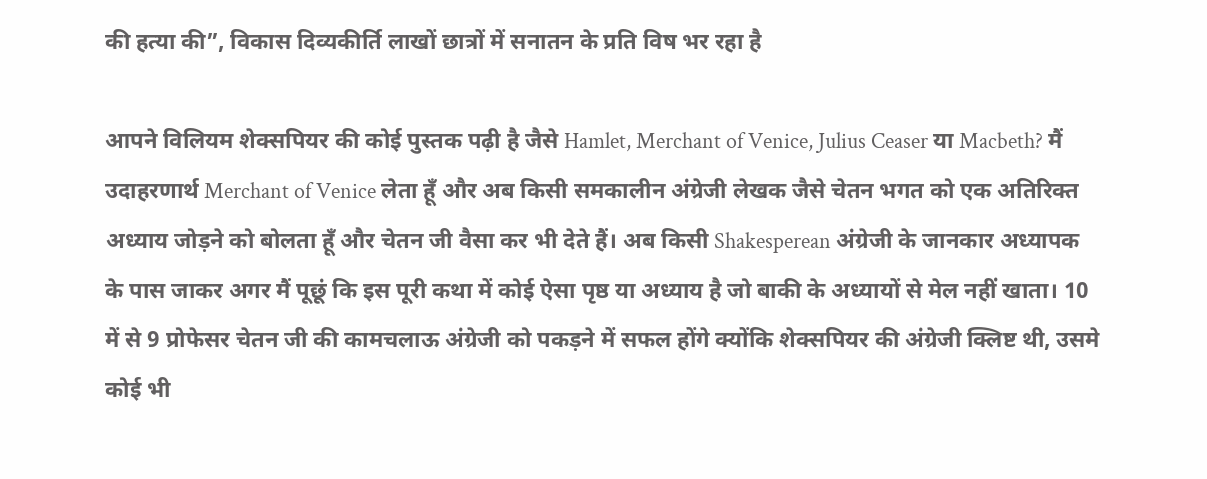की हत्या की”, विकास दिव्यकीर्ति लाखों छात्रों में सनातन के प्रति विष भर रहा है

आपने विलियम शेक्सपियर की कोई पुस्तक पढ़ी है जैसे Hamlet, Merchant of Venice, Julius Ceaser या Macbeth? मैं उदाहरणार्थ Merchant of Venice लेता हूँ और अब किसी समकालीन अंग्रेजी लेखक जैसे चेतन भगत को एक अतिरिक्त अध्याय जोड़ने को बोलता हूँ और चेतन जी वैसा कर भी देते हैं। अब किसी Shakesperean अंग्रेजी के जानकार अध्यापक के पास जाकर अगर मैं पूछूं कि इस पूरी कथा में कोई ऐसा पृष्ठ या अध्याय है जो बाकी के अध्यायों से मेल नहीं खाता। 10 में से 9 प्रोफेसर चेतन जी की कामचलाऊ अंग्रेजी को पकड़ने में सफल होंगे क्योंकि शेक्सपियर की अंग्रेजी क्लिष्ट थी, उसमे कोई भी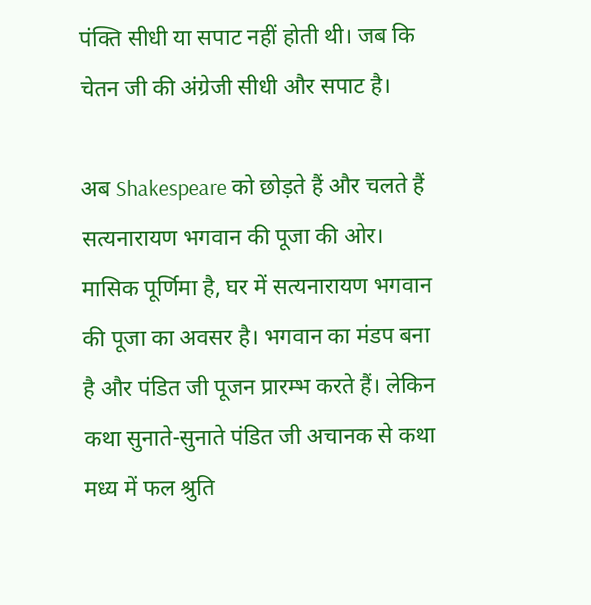पंक्ति सीधी या सपाट नहीं होती थी। जब कि चेतन जी की अंग्रेजी सीधी और सपाट है।

अब Shakespeare को छोड़ते हैं और चलते हैं सत्यनारायण भगवान की पूजा की ओर। मासिक पूर्णिमा है, घर में सत्यनारायण भगवान की पूजा का अवसर है। भगवान का मंडप बना है और पंडित जी पूजन प्रारम्भ करते हैं। लेकिन कथा सुनाते-सुनाते पंडित जी अचानक से कथा मध्य में फल श्रुति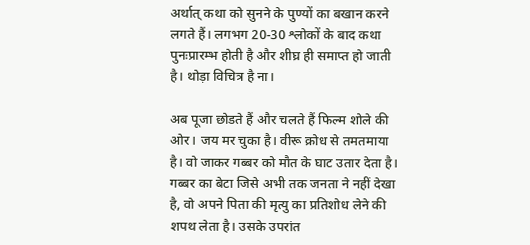अर्थात् कथा को सुनने के पुण्यों का बखान करने लगते हैं। लगभग 20-30 श्लोकों के बाद कथा पुनःप्रारम्भ होती है और शीघ्र ही समाप्त हो जाती है। थोड़ा विचित्र है ना।

अब पूजा छोडते हैं और चलते हैं फिल्म शोले की ओर। जय मर चुका है। वीरू क्रोध से तमतमाया है। वो जाकर गब्बर को मौत के घाट उतार देता है। गब्बर का बेटा जिसे अभी तक जनता ने नहीं देखा है, वो अपने पिता की मृत्यु का प्रतिशोध लेने की शपथ लेता है। उसके उपरांत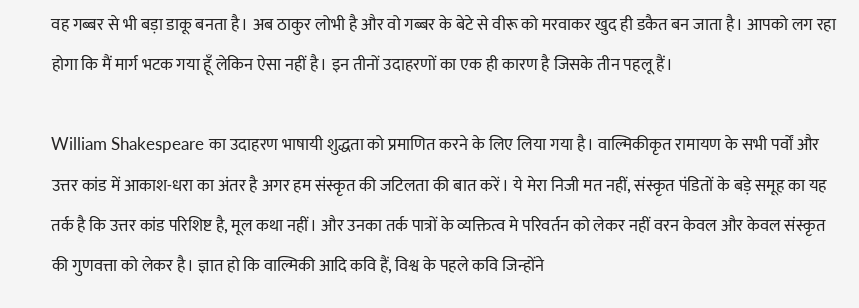वह गब्बर से भी बड़ा डाकू बनता है। अब ठाकुर लोभी है और वो गब्बर के बेटे से वीरू को मरवाकर खुद ही डकैत बन जाता है। आपको लग रहा होगा कि मैं मार्ग भटक गया हूँ लेकिन ऐसा नहीं है। इन तीनों उदाहरणों का एक ही कारण है जिसके तीन पहलू हैं।

William Shakespeare का उदाहरण भाषायी शुद्धता को प्रमाणित करने के लिए लिया गया है। वाल्मिकीकृत रामायण के सभी पर्वों और उत्तर कांड में आकाश-धरा का अंतर है अगर हम संस्कृत की जटिलता की बात करें। ये मेरा निजी मत नहीं, संस्कृत पंडितों के बड़े समूह का यह तर्क है कि उत्तर कांड परिशिष्ट है, मूल कथा नहीं। और उनका तर्क पात्रों के व्यक्तित्व मे परिवर्तन को लेकर नहीं वरन केवल और केवल संस्कृत की गुणवत्ता को लेकर है। ज्ञात हो कि वाल्मिकी आदि कवि हैं, विश्व के पहले कवि जिन्होंने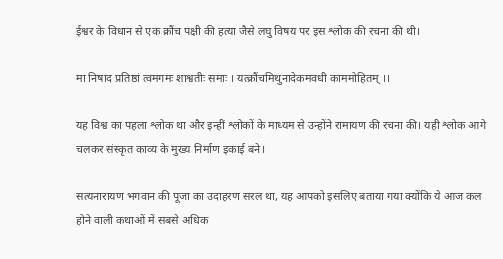ईश्वर के विधान से एक क्रौंच पक्षी की हत्या जैसे लघु विषय पर इस श्लोक की रचना की थी।

मा निषाद प्रतिष्ठां त्वमगमः शाश्वतीः समाः । यत्क्रौंचमिथुनादेकमवधी काममोहितम् ।।

यह विश्व का पहला श्लोक था और इन्हीं श्लोकों के माध्यम से उन्होंने रामायण की रचना की। यही श्लोक आगे चलकर संस्कृत काव्य के मुख्य निर्माण इकाई बने।

सत्यनारायण भगवान की पूजा का उदाहरण सरल था, यह आपको इसलिए बताया गया क्योंकि ये आज कल होने वाली कथाओं में सबसे अधिक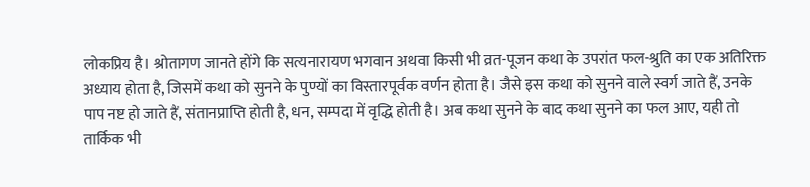लोकप्रिय है। श्रोतागण जानते होंगे कि सत्यनारायण भगवान अथवा किसी भी व्रत-पूजन कथा के उपरांत फल-श्रुति का एक अतिरिक्त अध्याय होता है, जिसमें कथा को सुनने के पुण्यों का विस्तारपूर्वक वर्णन होता है। जैसे इस कथा को सुनने वाले स्वर्ग जाते हैं, उनके पाप नष्ट हो जाते हैं, संतानप्राप्ति होती है, धन, सम्पदा में वृद्धि होती है। अब कथा सुनने के बाद कथा सुनने का फल आए, यही तो तार्किक भी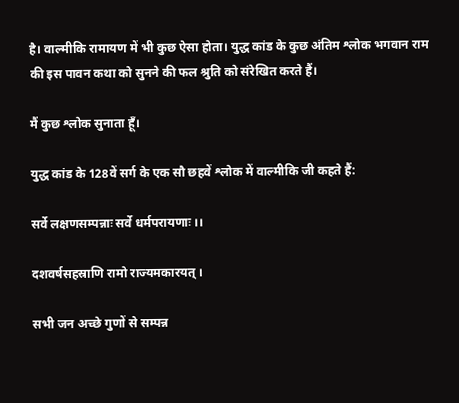है। वाल्मीकि रामायण में भी कुछ ऐसा होता। युद्ध कांड के कुछ अंतिम श्लोक भगवान राम की इस पावन कथा को सुनने की फल श्रुति को संरेखित करते हैं।

मैं कुछ श्लोक सुनाता हूँ।

युद्ध कांड के 128वें सर्ग के एक सौ छहवें श्लोक में वाल्मीकि जी कहते हैं:

सर्वे लक्षणसम्पन्नाः सर्वे धर्मपरायणाः ।।

दशवर्षसहस्राणि रामो राज्यमकारयत् ।

सभी जन अच्छे गुणों से सम्पन्न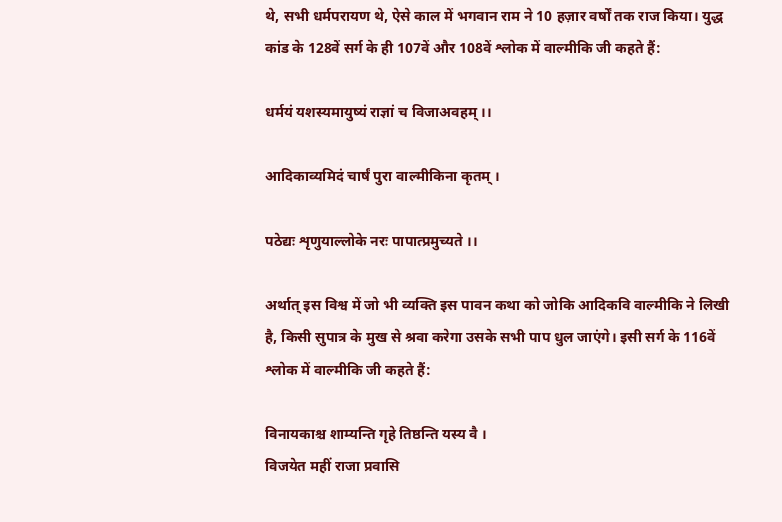थे, सभी धर्मपरायण थे, ऐसे काल में भगवान राम ने 10 हज़ार वर्षों तक राज किया। युद्ध कांड के 128वें सर्ग के ही 107वें और 108वें श्लोक में वाल्मीकि जी कहते हैं:

धर्मयं यशस्यमायुष्यं राज्ञां च विजाअवहम् ।।

आदिकाव्यमिदं चार्षं पुरा वाल्मीकिना कृतम् ।

पठेद्यः शृणुयाल्लोके नरः पापात्प्रमुच्यते ।।

अर्थात् इस विश्व में जो भी व्यक्ति इस पावन कथा को जोकि आदिकवि वाल्मीकि ने लिखी है, किसी सुपात्र के मुख से श्रवा करेगा उसके सभी पाप धुल जाएंगे। इसी सर्ग के 116वें श्लोक में वाल्मीकि जी कहते हैं:

विनायकाश्च शाम्यन्ति गृहे तिष्ठन्ति यस्य वै ।
विजयेत महीं राजा प्रवासि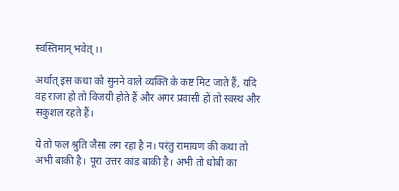स्वस्तिमान् भवेत् ।।

अर्थात् इस कथा को सुनने वाले व्यक्ति के कष्ट मिट जाते हैं, यदि वह राजा हो तो विजयी होते हैं और अगर प्रवासी हों तो स्वस्थ और सकुशल रहते हैं।

ये तो फल श्रुति जैसा लग रहा है न। परंतु रामायण की कथा तो अभी बाकी है। पूरा उत्तर कांड बाकी है। अभी तो धोबी का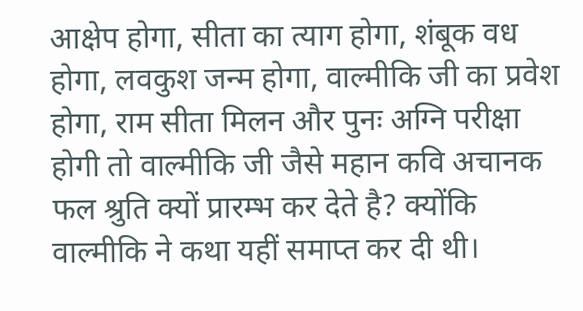आक्षेप होगा, सीता का त्याग होगा, शंबूक वध होगा, लवकुश जन्म होगा, वाल्मीकि जी का प्रवेश होगा, राम सीता मिलन और पुनः अग्नि परीक्षा होगी तो वाल्मीकि जी जैसे महान कवि अचानक फल श्रुति क्यों प्रारम्भ कर देते है? क्योंकि वाल्मीकि ने कथा यहीं समाप्त कर दी थी।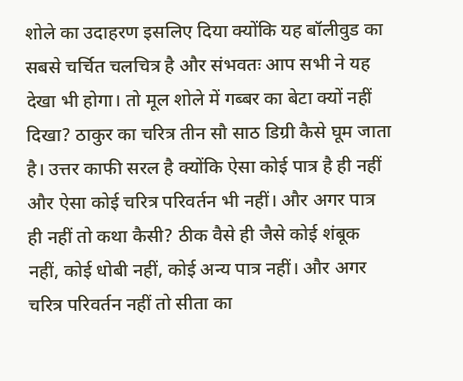शोले का उदाहरण इसलिए दिया क्योंकि यह बॉलीवुड का सबसे चर्चित चलचित्र है और संभवतः आप सभी ने यह देखा भी होगा। तो मूल शोले में गब्बर का बेटा क्यों नहीं दिखा? ठाकुर का चरित्र तीन सौ साठ डिग्री कैसे घूम जाता है। उत्तर काफी सरल है क्योंकि ऐसा कोई पात्र है ही नहीं और ऐसा कोई चरित्र परिवर्तन भी नहीं। और अगर पात्र ही नहीं तो कथा कैसी? ठीक वैसे ही जैसे कोई शंबूक नहीं, कोई धोबी नहीं, कोई अन्य पात्र नहीं। और अगर चरित्र परिवर्तन नहीं तो सीता का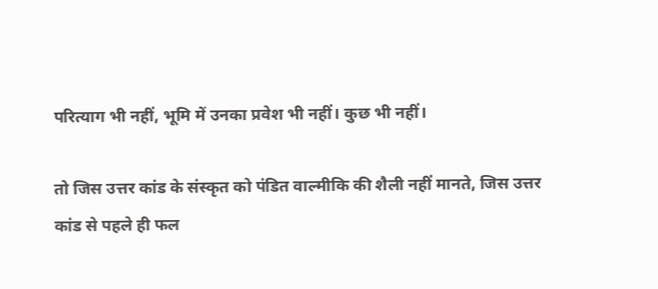परित्याग भी नहीं, भूमि में उनका प्रवेश भी नहीं। कुछ भी नहीं।

तो जिस उत्तर कांड के संस्कृत को पंडित वाल्मीकि की शैली नहीं मानते, जिस उत्तर कांड से पहले ही फल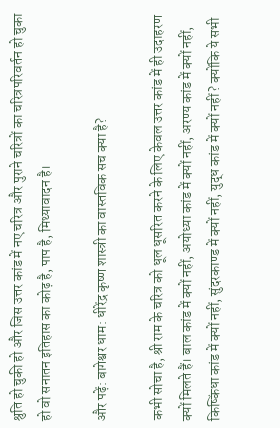श्रुति हो चुकी हो और जिस उत्तर कांड में नए चरित्र और पुराने चरित्रों का चरित्रपरिवर्तन हो चुका हो वो सनातन इतिहास का कोढ़ है, पाप है, मिथ्यावादन है।

और पढ़ें: बागेश्वर धाम: धीरेंद्र कृष्ण शास्त्री का वास्तविक सच क्या है?

कभी सोचा है, श्री राम के चरित्र को धूल धूसरित करने के लिए केवल उत्तर कांड में ही उदाहरण क्यों मिलते हैं। बाल कांड में क्यों नहीं, अयोध्या कांड में क्यों नहीं, अरण्य कांड में क्यों नहीं, किष्किंधा कांड में क्यों नहीं, सुंदरकाण्ड में क्यों नहीं, युद्ध कांड में क्यों नहीं? क्योंकि ये सभी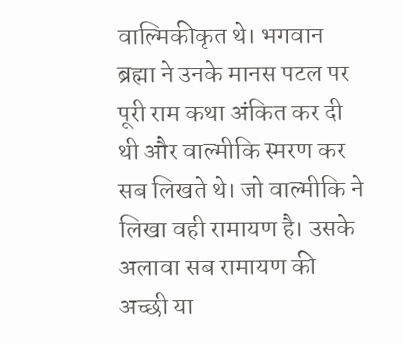वाल्मिकीकृत थे। भगवान ब्रह्मा ने उनके मानस पटल पर पूरी राम कथा अंकित कर दी थी और वाल्मीकि स्मरण कर सब लिखते थे। जो वाल्मीकि ने लिखा वही रामायण है। उसके अलावा सब रामायण की अच्छी या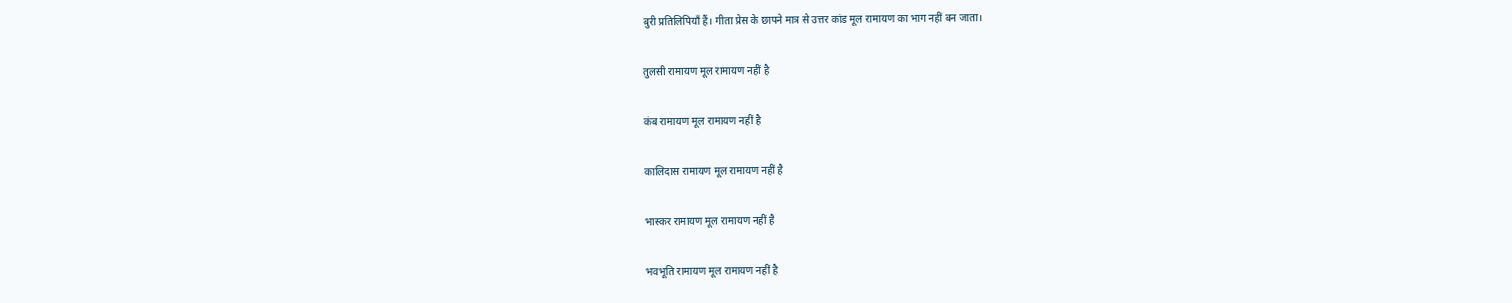बुरी प्रतिलिपियाँ हैं। गीता प्रेस के छापने मात्र से उत्तर कांड मूल रामायण का भाग नहीं बन जाता।

तुलसी रामायण मूल रामायण नहीं है

कंब रामायण मूल रामायण नहीं है

कालिदास रामायण मूल रामायण नहीं है

भास्कर रामायण मूल रामायण नहीं है

भवभूति रामायण मूल रामायण नहीं है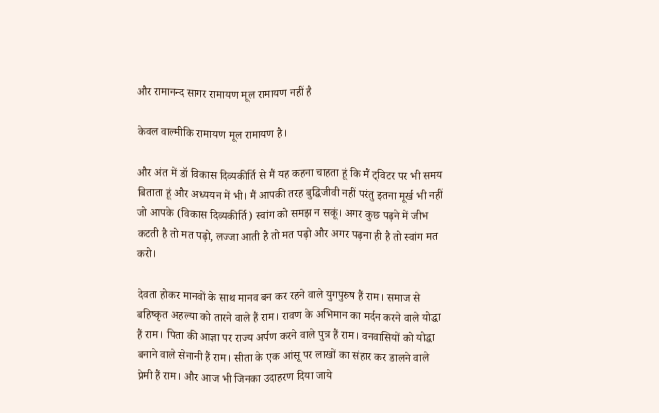और रामानन्द सागर रामायण मूल रामायण नहीं है

केवल वाल्मीकि रामायण मूल रामायण है।

और अंत में डॉ विकास दिव्यकीर्ति से मैं यह कहना चाहता हूं कि मैं ट्विटर पर भी समय बिताता हूं और अध्ययन में भी। मैं आपकी तरह बुद्धिजीवी नहीं परंतु इतना मूर्ख भी नहीं जो आपके (विकास दिव्यकीर्ति) स्वांग को समझ न सकूं। अगर कुछ पढ़ने में जीभ कटती है तो मत पढ़ो, लज्जा आती है तो मत पढ़ो और अगर पढ़ना ही है तो स्वांग मत करो।

देवता होकर मानवों के साथ मानव बन कर रहने वाले युगपुरुष हैं राम। समाज से बहिष्कृत अहल्या को तारने वाले हैं राम। रावण के अभिमान का मर्दन करने वाले योद्धा हैं राम। पिता की आज्ञा पर राज्य अर्पण करने वाले पुत्र हैं राम। वनवासियों को योद्धा बनाने वाले सेनानी हैं राम। सीता के एक आंसू पर लाखों का संहार कर डालने वाले प्रेमी हैं राम। और आज भी जिनका उदाहरण दिया जाये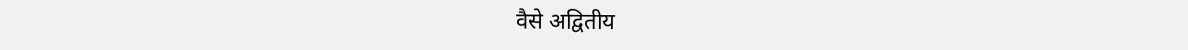वैसे अद्वितीय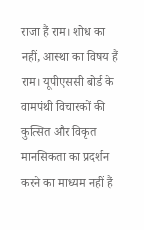राजा हैं राम। शोध का नहीं, आस्था का विषय हैं राम। यूपीएससी बोर्ड के वामपंथी विचारकों की कुत्सित और विकृत मानसिकता का प्रदर्शन करने का माध्यम नहीं हैं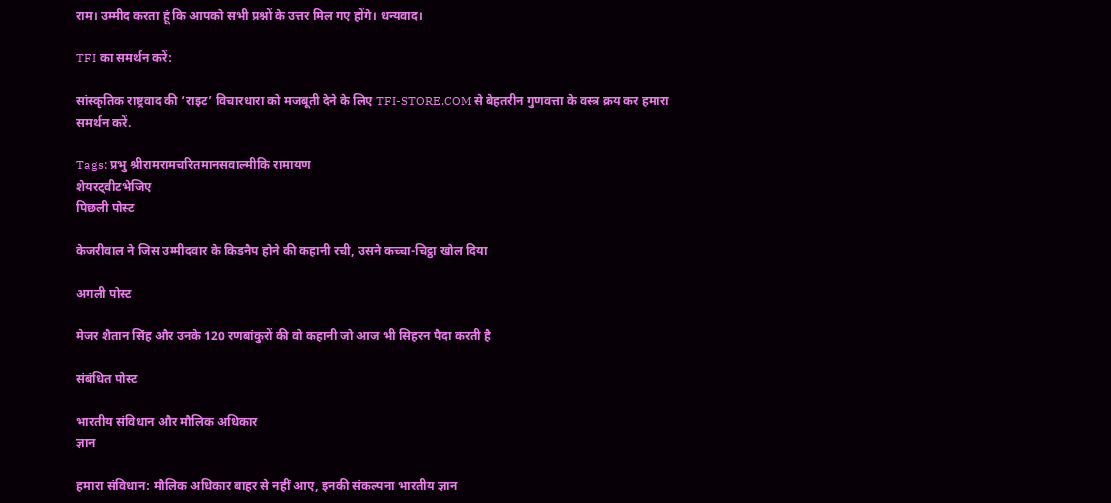राम। उम्मीद करता हूं कि आपको सभी प्रश्नों के उत्तर मिल गए होंगे। धन्यवाद।

TFI का समर्थन करें:

सांस्कृतिक राष्ट्रवाद की ‘राइट’ विचारधारा को मजबूती देने के लिए TFI-STORE.COM से बेहतरीन गुणवत्ता के वस्त्र क्रय कर हमारा समर्थन करें.

Tags: प्रभु श्रीरामरामचरितमानसवाल्मीकि रामायण
शेयरट्वीटभेजिए
पिछली पोस्ट

केजरीवाल ने जिस उम्मीदवार के किडनैप होने की कहानी रची, उसने कच्चा-चिट्ठा खोल दिया

अगली पोस्ट

मेजर शैतान सिंह और उनके 120 रणबांकुरों की वो कहानी जो आज भी सिहरन पैदा करती है

संबंधित पोस्ट

भारतीय संविधान और मौलिक अधिकार
ज्ञान

हमारा संविधान: मौलिक अधिकार बाहर से नहीं आए, इनकी संकल्पना भारतीय ज्ञान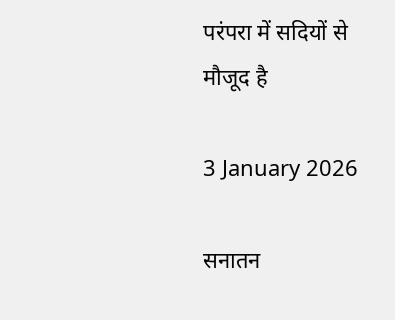परंपरा में सदियों से मौजूद है

3 January 2026

सनातन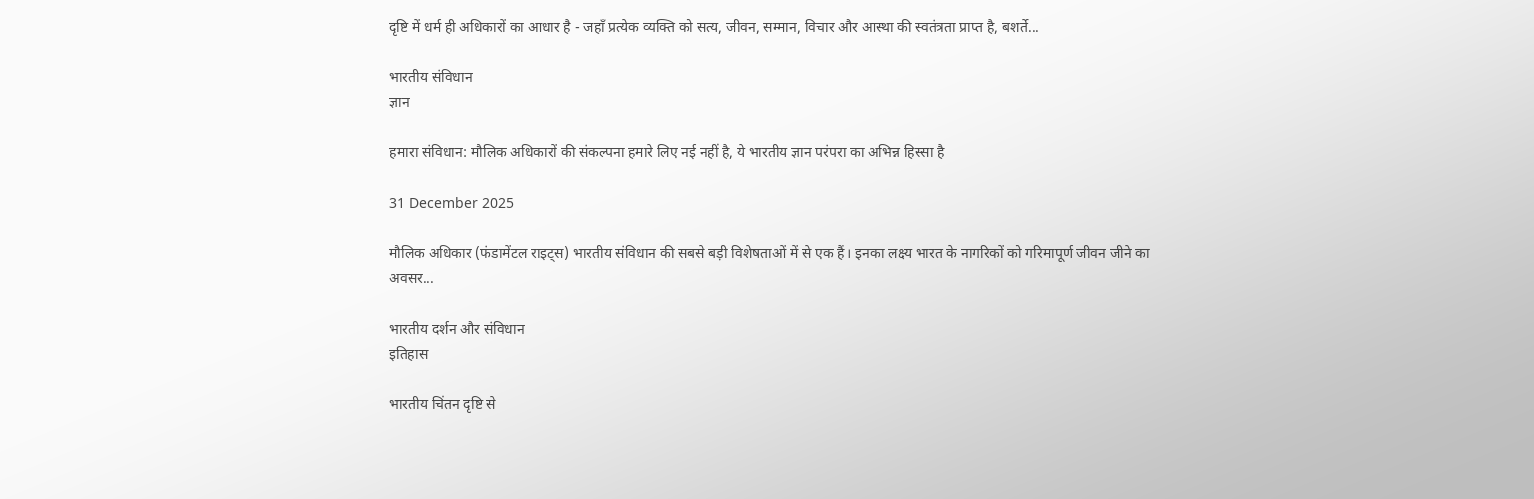दृष्टि में धर्म ही अधिकारों का आधार है - जहाँ प्रत्येक व्यक्ति को सत्य, जीवन, सम्मान, विचार और आस्था की स्वतंत्रता प्राप्त है, बशर्ते...

भारतीय संविधान
ज्ञान

हमारा संविधान: मौलिक अधिकारों की संकल्पना हमारे लिए नई नहीं है, ये भारतीय ज्ञान परंपरा का अभिन्न हिस्सा है

31 December 2025

मौलिक अधिकार (फंडामेंटल राइट्स) भारतीय संविधान की सबसे बड़ी विशेषताओं में से एक हैं। इनका लक्ष्य भारत के नागरिकों को गरिमापूर्ण जीवन जीने का अवसर...

भारतीय दर्शन और संविधान
इतिहास

भारतीय चिंतन दृष्टि से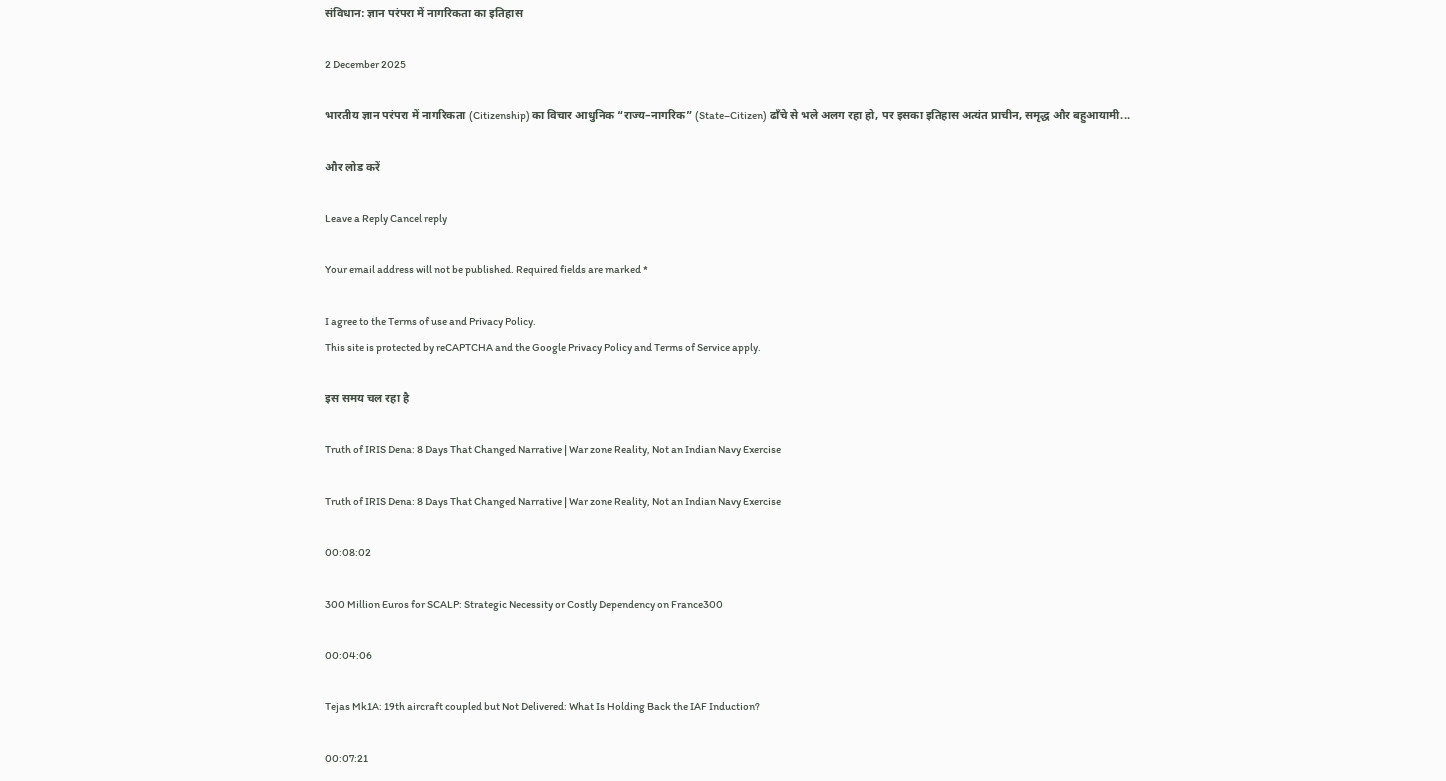संविधान: ज्ञान परंपरा में नागरिकता का इतिहास

2 December 2025

भारतीय ज्ञान परंपरा में नागरिकता (Citizenship) का विचार आधुनिक “राज्य–नागरिक” (State–Citizen) ढाँचे से भले अलग रहा हो, पर इसका इतिहास अत्यंत प्राचीन, समृद्ध और बहुआयामी...

और लोड करें

Leave a Reply Cancel reply

Your email address will not be published. Required fields are marked *

I agree to the Terms of use and Privacy Policy.
This site is protected by reCAPTCHA and the Google Privacy Policy and Terms of Service apply.

इस समय चल रहा है

Truth of IRIS Dena: 8 Days That Changed Narrative | War zone Reality, Not an Indian Navy Exercise

Truth of IRIS Dena: 8 Days That Changed Narrative | War zone Reality, Not an Indian Navy Exercise

00:08:02

300 Million Euros for SCALP: Strategic Necessity or Costly Dependency on France300

00:04:06

Tejas Mk1A: 19th aircraft coupled but Not Delivered: What Is Holding Back the IAF Induction?

00:07:21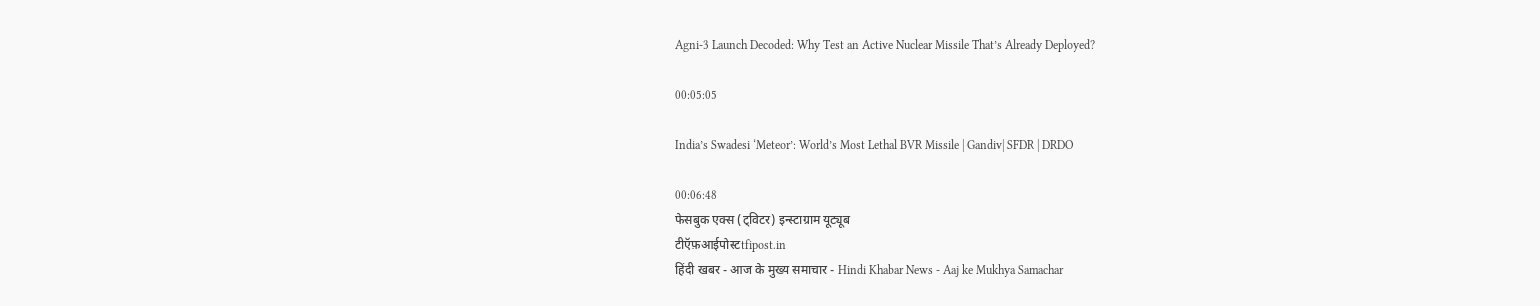Agni-3 Launch Decoded: Why Test an Active Nuclear Missile That’s Already Deployed?

00:05:05

India’s Swadesi ‘Meteor’: World’s Most Lethal BVR Missile | Gandiv| SFDR | DRDO

00:06:48
फेसबुक एक्स (ट्विटर) इन्स्टाग्राम यूट्यूब
टीऍफ़आईपोस्टtfipost.in
हिंदी खबर - आज के मुख्य समाचार - Hindi Khabar News - Aaj ke Mukhya Samachar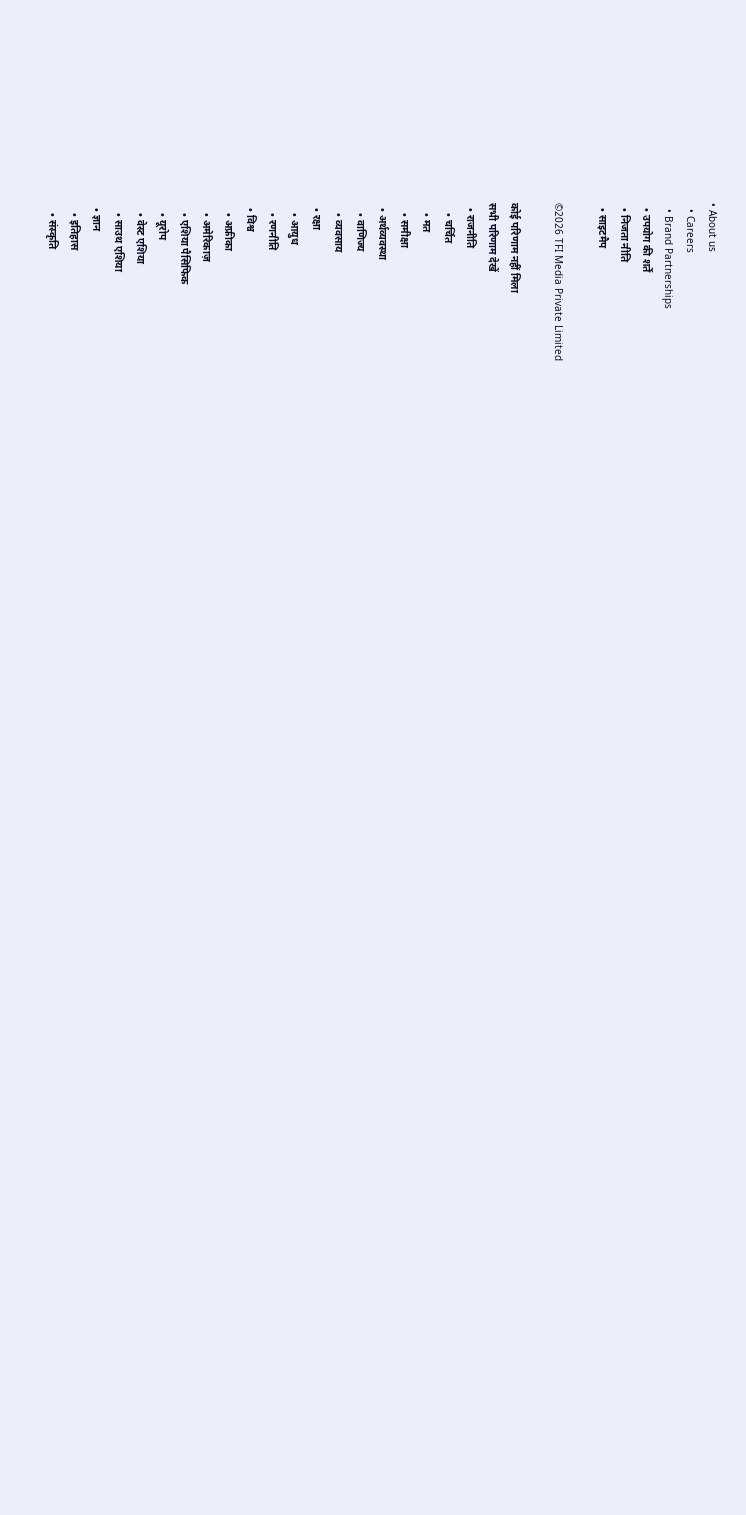• About us
  • Careers
  • Brand Partnerships
  • उपयोग की शर्तें
  • निजता नीति
  • साइटमैप

©2026 TFI Media Private Limited

कोई परिणाम नहीं मिला
सभी परिणाम देखें
  • राजनीति
    • चर्चित
    • मत
    • समीक्षा
  • अर्थव्यवस्था
    • वाणिज्य
    • व्यवसाय
  • रक्षा
    • आयुध
    • रणनीति
  • विश्व
    • अफ्रीका
    • अमेरिकाज़
    • एशिया पैसिफिक
    • यूरोप
    • वेस्ट एशिया
    • साउथ एशिया
  • ज्ञान
    • इतिहास
    • संस्कृति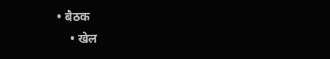• बैठक
    • खेल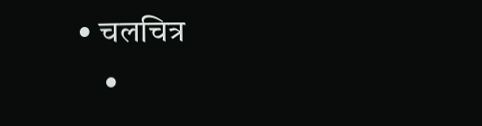• चलचित्र
    •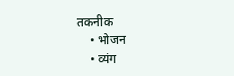तकनीक
    • भोजन
    • व्यंग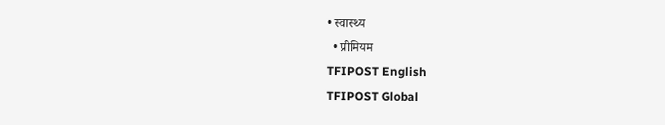• स्वास्थ्य
  • प्रीमियम
TFIPOST English
TFIPOST Global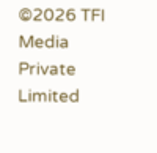©2026 TFI Media Private Limited